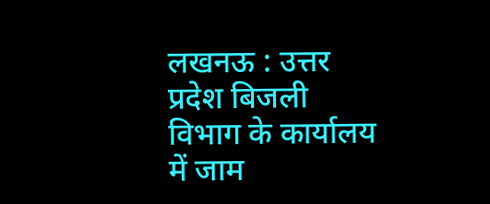लखनऊ : उत्तर प्रदेश बिजली विभाग के कार्यालय में जाम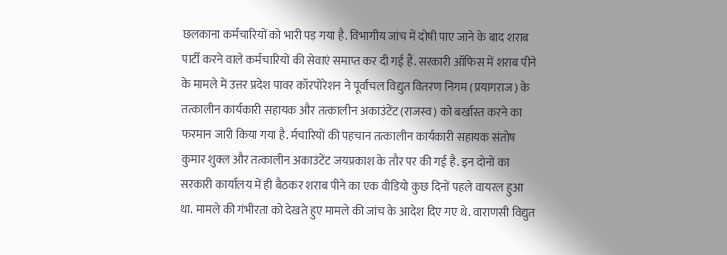छलकाना कर्मचारियों को भारी पड़ गया है. विभागीय जांच में दोषी पाए जाने के बाद शराब पार्टी करने वाले कर्मचारियों की सेवाएं समाप्त कर दी गई हैं. सरकारी ऑफिस में शराब पीने के मामले में उत्तर प्रदेश पावर कॉरपोरेशन ने पूर्वांचल विद्युत वितरण निगम (प्रयागराज) के तत्कालीन कार्यकारी सहायक और तत्कालीन अकाउंटेंट (राजस्व) को बर्खास्त करने का फरमान जारी किया गया है. र्मचारियों की पहचान तत्कालीन कार्यकारी सहायक संतोष कुमार शुक्ल और तत्कालीन अकाउंटेंट जयप्रकाश के तौर पर की गई है. इन दोनों का सरकारी कार्यालय में ही बैठकर शराब पीने का एक वीडियो कुछ दिनों पहले वायरल हुआ था. मामले की गंभीरता को देखते हुए मामले की जांच के आदेश दिए गए थे. वाराणसी विद्युत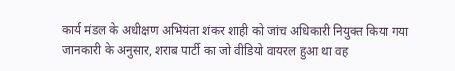कार्य मंडल के अधीक्षण अभियंता शंकर शाही को जांच अधिकारी नियुक्त किया गया जानकारी के अनुसार, शराब पार्टी का जो वीडियो वायरल हुआ था वह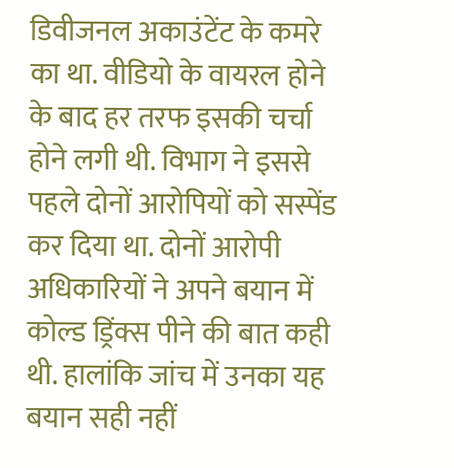डिवीजनल अकाउंटेंट के कमरे का था. वीडियो के वायरल होने के बाद हर तरफ इसकी चर्चा होने लगी थी. विभाग ने इससे पहले दोनों आरोपियों को सस्पेंड कर दिया था. दोनों आरोपी अधिकारियों ने अपने बयान में कोल्ड ड्रिंक्स पीने की बात कही थी. हालांकि जांच में उनका यह बयान सही नहीं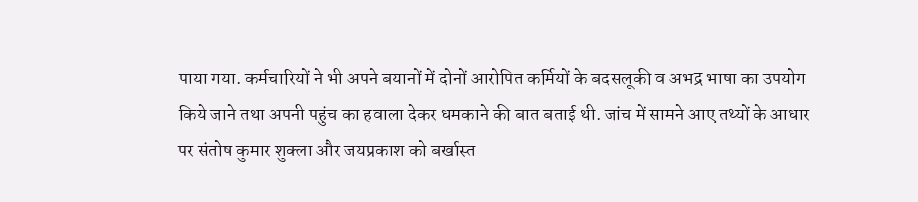पाया गया. कर्मचारियों ने भी अपने बयानों में दोनों आरोपित कर्मियों के बदसलूकी व अभद्र भाषा का उपयोग किये जाने तथा अपनी पहुंच का हवाला देकर धमकाने की बात बताई थी. जांच में सामने आए तथ्यों के आधार पर संतोष कुमार शुक्ला और जयप्रकाश को बर्खास्त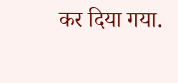कर दिया गया.